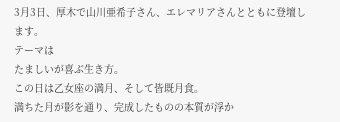3月3日、厚木で山川亜希子さん、エレマリアさんとともに登壇します。
テーマは
たましいが喜ぶ生き方。
この日は乙女座の満月、そして皆既月食。
満ちた月が影を通り、完成したものの本質が浮か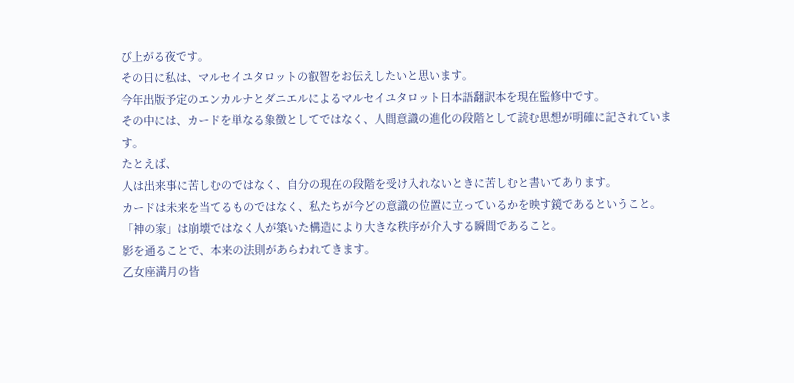び上がる夜です。
その日に私は、マルセイユタロットの叡智をお伝えしたいと思います。
今年出版予定のエンカルナとダニエルによるマルセイユタロット日本語翻訳本を現在監修中です。
その中には、カードを単なる象徴としてではなく、人間意識の進化の段階として読む思想が明確に記されています。
たとえば、
人は出来事に苦しむのではなく、自分の現在の段階を受け入れないときに苦しむと書いてあります。
カードは未来を当てるものではなく、私たちが今どの意識の位置に立っているかを映す鏡であるということ。
「神の家」は崩壊ではなく人が築いた構造により大きな秩序が介入する瞬間であること。
影を通ることで、本来の法則があらわれてきます。
乙女座満月の皆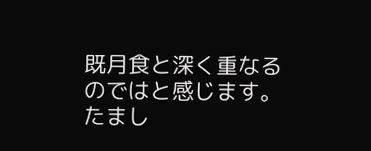既月食と深く重なるのではと感じます。
たまし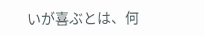いが喜ぶとは、何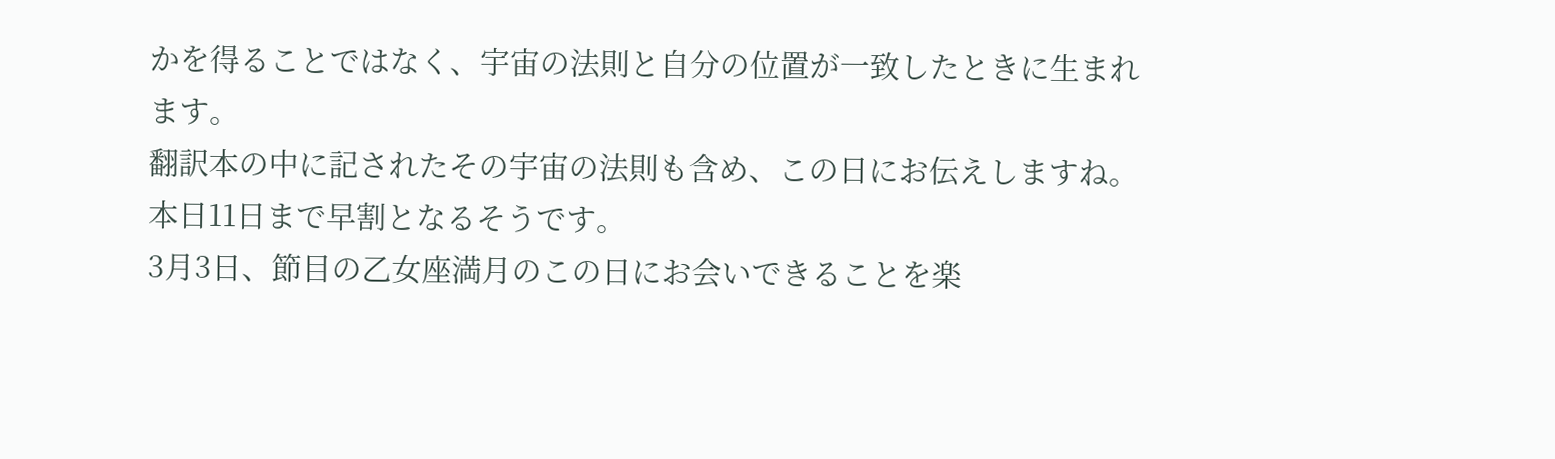かを得ることではなく、宇宙の法則と自分の位置が一致したときに生まれます。
翻訳本の中に記されたその宇宙の法則も含め、この日にお伝えしますね。
本日11日まで早割となるそうです。
3月3日、節目の乙女座満月のこの日にお会いできることを楽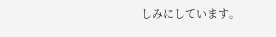しみにしています。